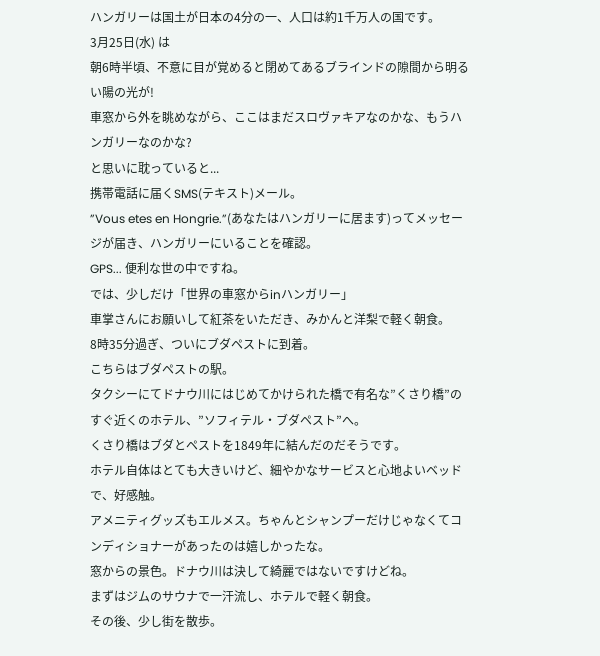ハンガリーは国土が日本の4分の一、人口は約1千万人の国です。
3月25日(水) は
朝6時半頃、不意に目が覚めると閉めてあるブラインドの隙間から明るい陽の光が!
車窓から外を眺めながら、ここはまだスロヴァキアなのかな、もうハンガリーなのかな?
と思いに耽っていると...
携帯電話に届くSMS(テキスト)メール。
”Vous etes en Hongrie.”(あなたはハンガリーに居ます)ってメッセージが届き、ハンガリーにいることを確認。
GPS... 便利な世の中ですね。
では、少しだけ「世界の車窓からinハンガリー」
車掌さんにお願いして紅茶をいただき、みかんと洋梨で軽く朝食。
8時35分過ぎ、ついにブダペストに到着。
こちらはブダペストの駅。
タクシーにてドナウ川にはじめてかけられた橋で有名な”くさり橋”のすぐ近くのホテル、”ソフィテル・ブダペスト”へ。
くさり橋はブダとペストを1849年に結んだのだそうです。
ホテル自体はとても大きいけど、細やかなサービスと心地よいベッドで、好感触。
アメニティグッズもエルメス。ちゃんとシャンプーだけじゃなくてコンディショナーがあったのは嬉しかったな。
窓からの景色。ドナウ川は決して綺麗ではないですけどね。
まずはジムのサウナで一汗流し、ホテルで軽く朝食。
その後、少し街を散歩。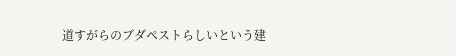道すがらのブダペストらしいという建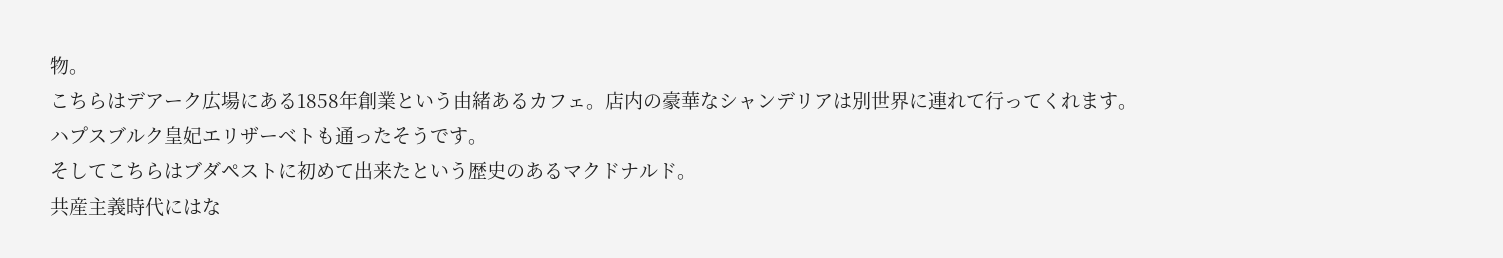物。
こちらはデアーク広場にある1858年創業という由緒あるカフェ。店内の豪華なシャンデリアは別世界に連れて行ってくれます。
ハプスブルク皇妃エリザーベトも通ったそうです。
そしてこちらはブダペストに初めて出来たという歴史のあるマクドナルド。
共産主義時代にはな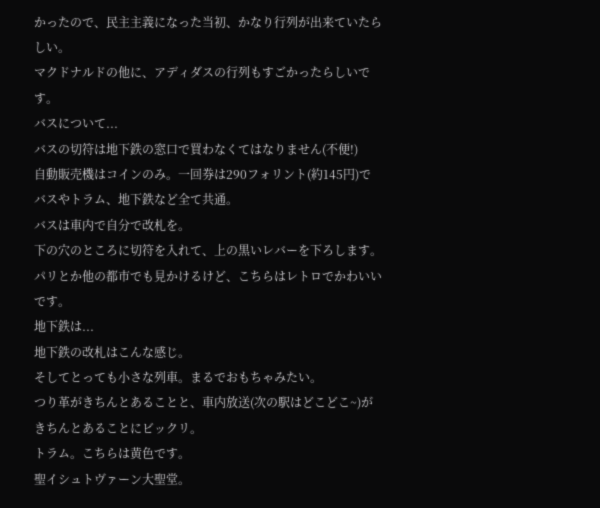かったので、民主主義になった当初、かなり行列が出来ていたらしい。
マクドナルドの他に、アディダスの行列もすごかったらしいです。
バスについて...
バスの切符は地下鉄の窓口で買わなくてはなりません(不便!)
自動販売機はコインのみ。一回券は290フォリント(約145円)でバスやトラム、地下鉄など全て共通。
バスは車内で自分で改札を。
下の穴のところに切符を入れて、上の黒いレバーを下ろします。
パリとか他の都市でも見かけるけど、こちらはレトロでかわいいです。
地下鉄は...
地下鉄の改札はこんな感じ。
そしてとっても小さな列車。まるでおもちゃみたい。
つり革がきちんとあることと、車内放送(次の駅はどこどこ~)がきちんとあることにビックリ。
トラム。こちらは黄色です。
聖イシュトヴァーン大聖堂。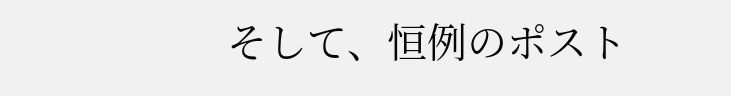そして、恒例のポスト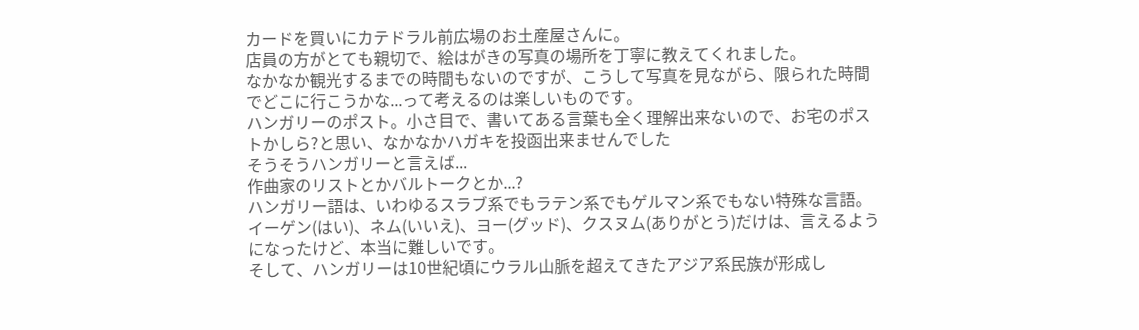カードを買いにカテドラル前広場のお土産屋さんに。
店員の方がとても親切で、絵はがきの写真の場所を丁寧に教えてくれました。
なかなか観光するまでの時間もないのですが、こうして写真を見ながら、限られた時間でどこに行こうかな...って考えるのは楽しいものです。
ハンガリーのポスト。小さ目で、書いてある言葉も全く理解出来ないので、お宅のポストかしら?と思い、なかなかハガキを投函出来ませんでした
そうそうハンガリーと言えば...
作曲家のリストとかバルトークとか...?
ハンガリー語は、いわゆるスラブ系でもラテン系でもゲルマン系でもない特殊な言語。
イーゲン(はい)、ネム(いいえ)、ヨー(グッド)、クスヌム(ありがとう)だけは、言えるようになったけど、本当に難しいです。
そして、ハンガリーは10世紀頃にウラル山脈を超えてきたアジア系民族が形成し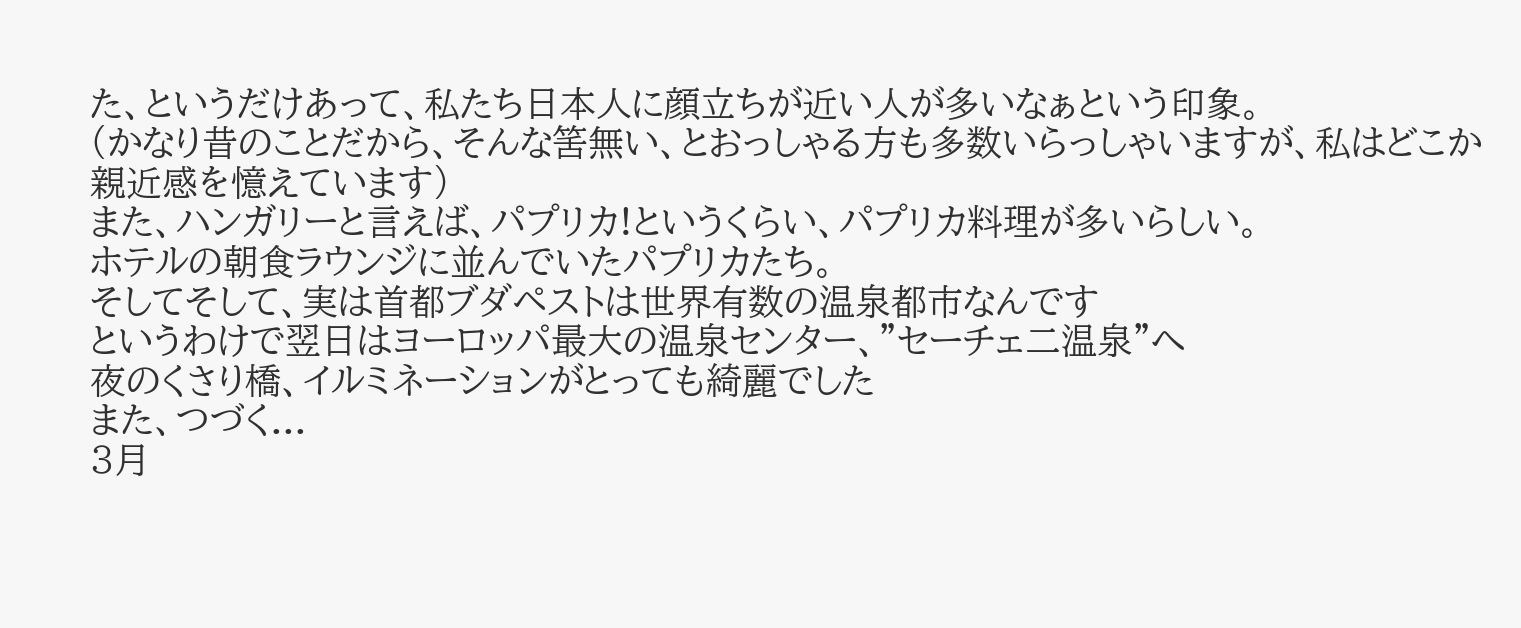た、というだけあって、私たち日本人に顔立ちが近い人が多いなぁという印象。
(かなり昔のことだから、そんな筈無い、とおっしゃる方も多数いらっしゃいますが、私はどこか親近感を憶えています)
また、ハンガリーと言えば、パプリカ!というくらい、パプリカ料理が多いらしい。
ホテルの朝食ラウンジに並んでいたパプリカたち。
そしてそして、実は首都ブダペストは世界有数の温泉都市なんです
というわけで翌日はヨーロッパ最大の温泉センター、”セーチェ二温泉”へ
夜のくさり橋、イルミネーションがとっても綺麗でした
また、つづく...
3月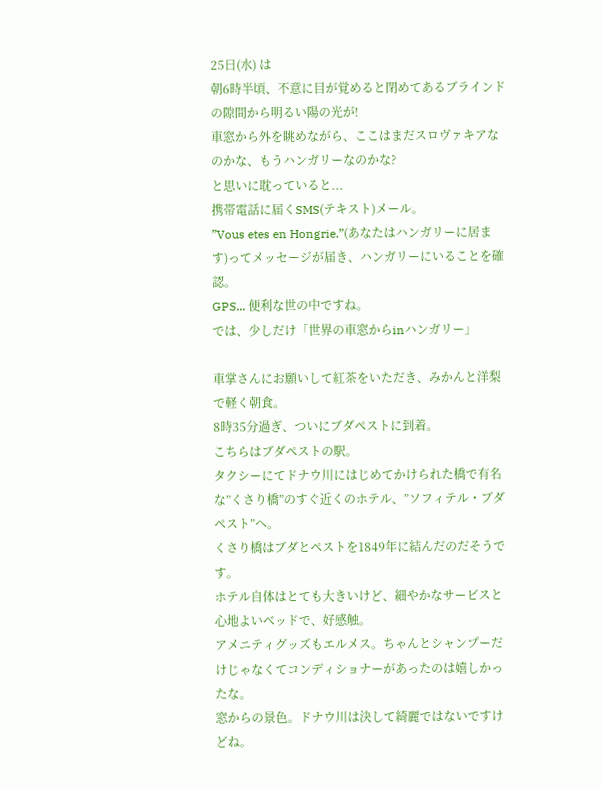25日(水) は
朝6時半頃、不意に目が覚めると閉めてあるブラインドの隙間から明るい陽の光が!
車窓から外を眺めながら、ここはまだスロヴァキアなのかな、もうハンガリーなのかな?
と思いに耽っていると...
携帯電話に届くSMS(テキスト)メール。
”Vous etes en Hongrie.”(あなたはハンガリーに居ます)ってメッセージが届き、ハンガリーにいることを確認。
GPS... 便利な世の中ですね。
では、少しだけ「世界の車窓からinハンガリー」

車掌さんにお願いして紅茶をいただき、みかんと洋梨で軽く朝食。
8時35分過ぎ、ついにブダペストに到着。
こちらはブダペストの駅。
タクシーにてドナウ川にはじめてかけられた橋で有名な”くさり橋”のすぐ近くのホテル、”ソフィテル・ブダペスト”へ。
くさり橋はブダとペストを1849年に結んだのだそうです。
ホテル自体はとても大きいけど、細やかなサービスと心地よいベッドで、好感触。
アメニティグッズもエルメス。ちゃんとシャンプーだけじゃなくてコンディショナーがあったのは嬉しかったな。
窓からの景色。ドナウ川は決して綺麗ではないですけどね。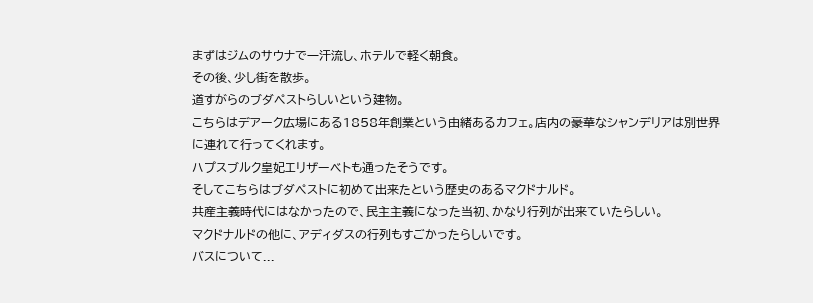まずはジムのサウナで一汗流し、ホテルで軽く朝食。
その後、少し街を散歩。
道すがらのブダペストらしいという建物。
こちらはデアーク広場にある1858年創業という由緒あるカフェ。店内の豪華なシャンデリアは別世界に連れて行ってくれます。
ハプスブルク皇妃エリザーベトも通ったそうです。
そしてこちらはブダペストに初めて出来たという歴史のあるマクドナルド。
共産主義時代にはなかったので、民主主義になった当初、かなり行列が出来ていたらしい。
マクドナルドの他に、アディダスの行列もすごかったらしいです。
バスについて...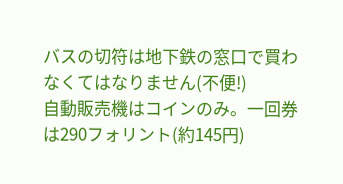バスの切符は地下鉄の窓口で買わなくてはなりません(不便!)
自動販売機はコインのみ。一回券は290フォリント(約145円)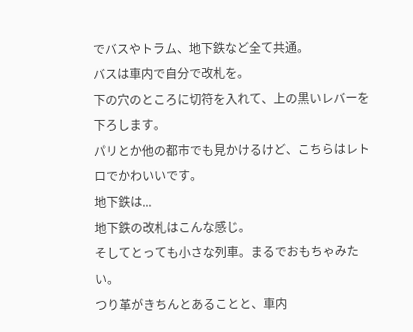でバスやトラム、地下鉄など全て共通。
バスは車内で自分で改札を。
下の穴のところに切符を入れて、上の黒いレバーを下ろします。
パリとか他の都市でも見かけるけど、こちらはレトロでかわいいです。
地下鉄は...
地下鉄の改札はこんな感じ。
そしてとっても小さな列車。まるでおもちゃみたい。
つり革がきちんとあることと、車内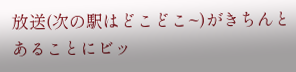放送(次の駅はどこどこ~)がきちんとあることにビッ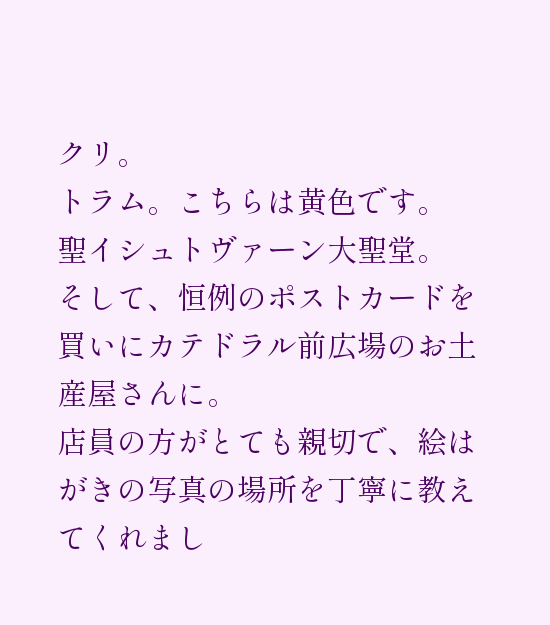クリ。
トラム。こちらは黄色です。
聖イシュトヴァーン大聖堂。
そして、恒例のポストカードを買いにカテドラル前広場のお土産屋さんに。
店員の方がとても親切で、絵はがきの写真の場所を丁寧に教えてくれまし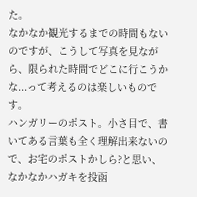た。
なかなか観光するまでの時間もないのですが、こうして写真を見ながら、限られた時間でどこに行こうかな...って考えるのは楽しいものです。
ハンガリーのポスト。小さ目で、書いてある言葉も全く理解出来ないので、お宅のポストかしら?と思い、なかなかハガキを投函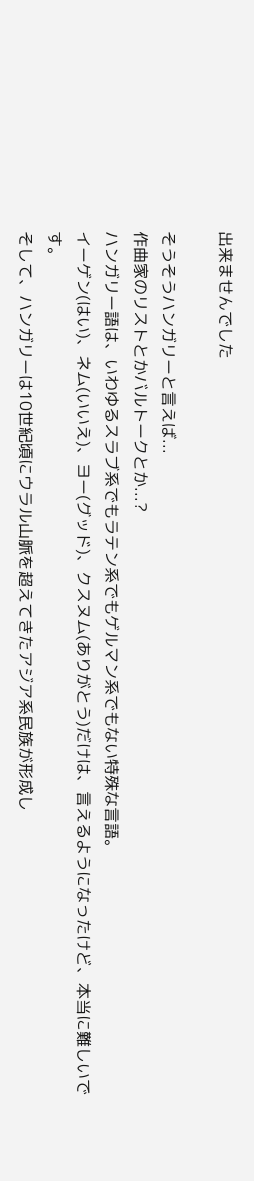出来ませんでした

そうそうハンガリーと言えば...
作曲家のリストとかバルトークとか...?
ハンガリー語は、いわゆるスラブ系でもラテン系でもゲルマン系でもない特殊な言語。
イーゲン(はい)、ネム(いいえ)、ヨー(グッド)、クスヌム(ありがとう)だけは、言えるようになったけど、本当に難しいです。
そして、ハンガリーは10世紀頃にウラル山脈を超えてきたアジア系民族が形成し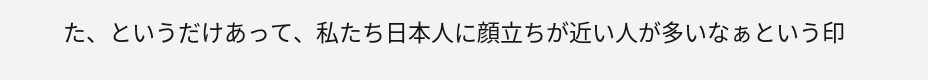た、というだけあって、私たち日本人に顔立ちが近い人が多いなぁという印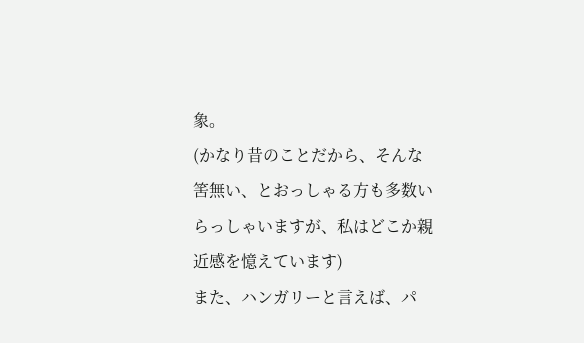象。
(かなり昔のことだから、そんな筈無い、とおっしゃる方も多数いらっしゃいますが、私はどこか親近感を憶えています)
また、ハンガリーと言えば、パ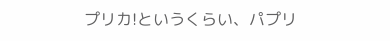プリカ!というくらい、パプリ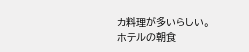カ料理が多いらしい。
ホテルの朝食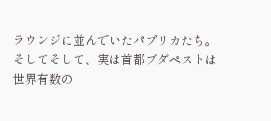ラウンジに並んでいたパプリカたち。
そしてそして、実は首都ブダペストは世界有数の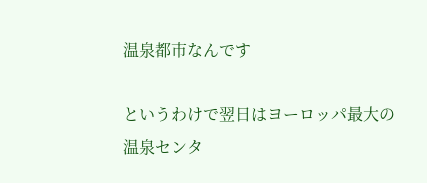温泉都市なんです

というわけで翌日はヨーロッパ最大の温泉センタ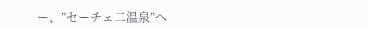ー、”セーチェ二温泉”へ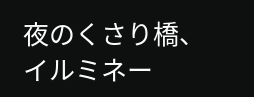夜のくさり橋、イルミネー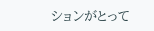ションがとって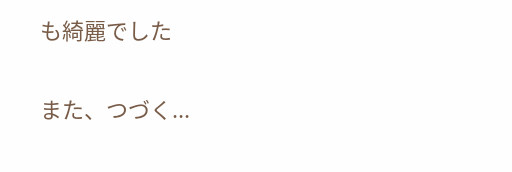も綺麗でした

また、つづく...